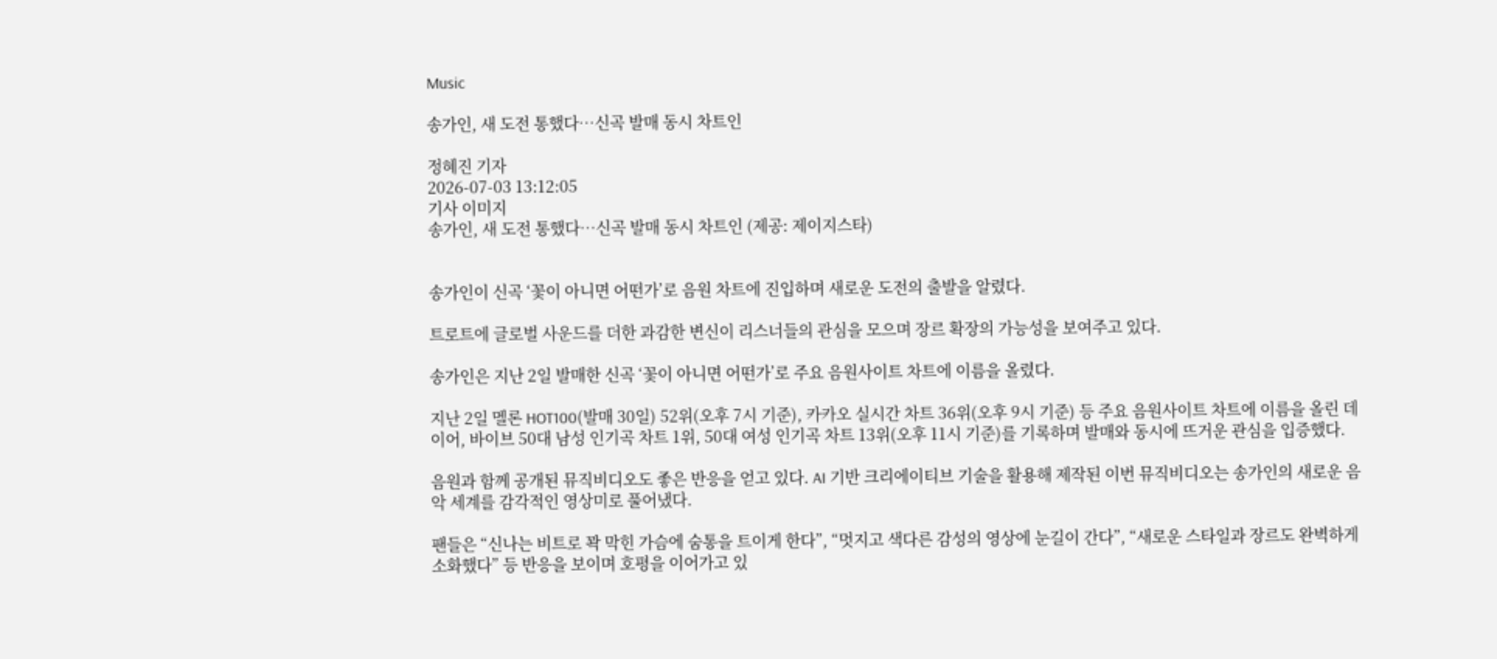Music

송가인, 새 도전 통했다…신곡 발매 동시 차트인

정혜진 기자
2026-07-03 13:12:05
기사 이미지
송가인, 새 도전 통했다…신곡 발매 동시 차트인 (제공: 제이지스타)


송가인이 신곡 ‘꽃이 아니면 어떤가’로 음원 차트에 진입하며 새로운 도전의 출발을 알렸다.

트로트에 글로벌 사운드를 더한 과감한 변신이 리스너들의 관심을 모으며 장르 확장의 가능성을 보여주고 있다.

송가인은 지난 2일 발매한 신곡 ‘꽃이 아니면 어떤가’로 주요 음원사이트 차트에 이름을 올렸다.

지난 2일 멜론 HOT100(발매 30일) 52위(오후 7시 기준), 카카오 실시간 차트 36위(오후 9시 기준) 등 주요 음원사이트 차트에 이름을 올린 데 이어, 바이브 50대 남성 인기곡 차트 1위, 50대 여성 인기곡 차트 13위(오후 11시 기준)를 기록하며 발매와 동시에 뜨거운 관심을 입증했다.

음원과 함께 공개된 뮤직비디오도 좋은 반응을 얻고 있다. AI 기반 크리에이티브 기술을 활용해 제작된 이번 뮤직비디오는 송가인의 새로운 음악 세계를 감각적인 영상미로 풀어냈다.

팬들은 “신나는 비트로 꽉 막힌 가슴에 숨통을 트이게 한다”, “멋지고 색다른 감성의 영상에 눈길이 간다”, “새로운 스타일과 장르도 완벽하게 소화했다” 등 반응을 보이며 호평을 이어가고 있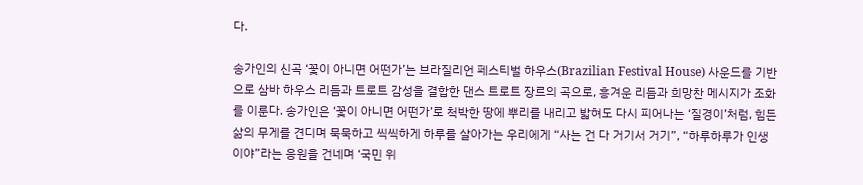다.

송가인의 신곡 ‘꽃이 아니면 어떤가’는 브라질리언 페스티벌 하우스(Brazilian Festival House) 사운드를 기반으로 삼바 하우스 리듬과 트로트 감성을 결합한 댄스 트로트 장르의 곡으로, 흥겨운 리듬과 희망찬 메시지가 조화를 이룬다. 송가인은 ‘꽃이 아니면 어떤가’로 척박한 땅에 뿌리를 내리고 밟혀도 다시 피어나는 ‘질경이’처럼, 힘든 삶의 무게를 견디며 묵묵하고 씩씩하게 하루를 살아가는 우리에게 “사는 건 다 거기서 거기”, “하루하루가 인생이야”라는 응원을 건네며 ‘국민 위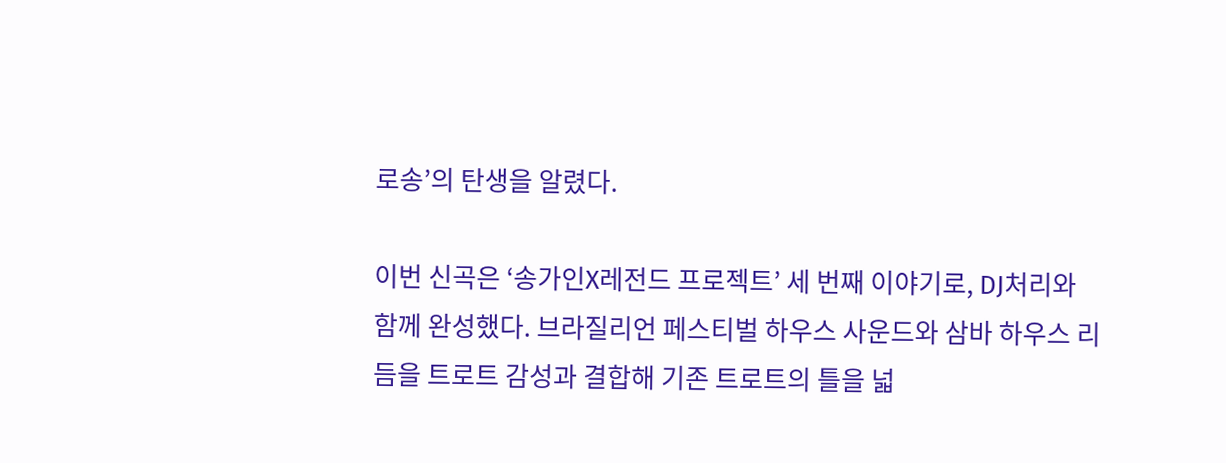로송’의 탄생을 알렸다.

이번 신곡은 ‘송가인X레전드 프로젝트’ 세 번째 이야기로, DJ처리와 함께 완성했다. 브라질리언 페스티벌 하우스 사운드와 삼바 하우스 리듬을 트로트 감성과 결합해 기존 트로트의 틀을 넓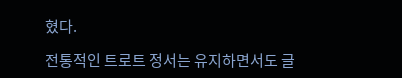혔다.

전통적인 트로트 정서는 유지하면서도 글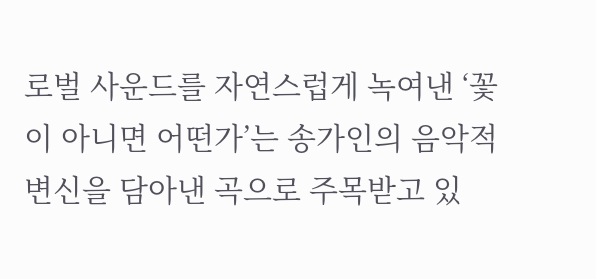로벌 사운드를 자연스럽게 녹여낸 ‘꽃이 아니면 어떤가’는 송가인의 음악적 변신을 담아낸 곡으로 주목받고 있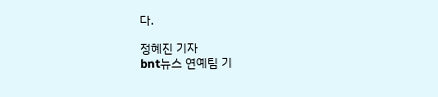다.

정혜진 기자
bnt뉴스 연예팀 기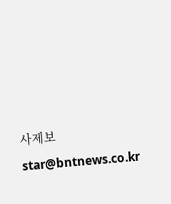사제보 star@bntnews.co.kr